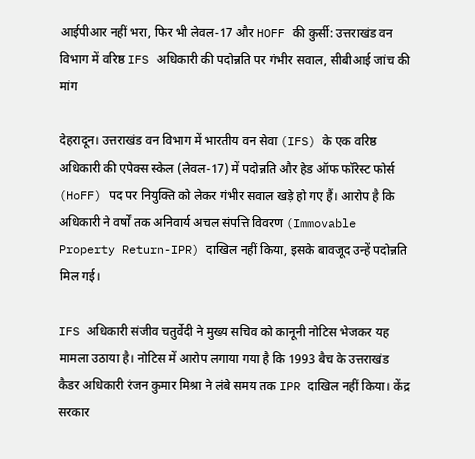आईपीआर नहीं भरा, फिर भी लेवल-17 और HOFF की कुर्सी: उत्तराखंड वन विभाग में वरिष्ठ IFS अधिकारी की पदोन्नति पर गंभीर सवाल, सीबीआई जांच की मांग

देहरादून। उत्तराखंड वन विभाग में भारतीय वन सेवा (IFS) के एक वरिष्ठ अधिकारी की एपेक्स स्केल (लेवल-17) में पदोन्नति और हेड ऑफ फॉरेस्ट फोर्स (HoFF) पद पर नियुक्ति को लेकर गंभीर सवाल खड़े हो गए हैं। आरोप है कि अधिकारी ने वर्षों तक अनिवार्य अचल संपत्ति विवरण (Immovable Property Return-IPR) दाखिल नहीं किया, इसके बावजूद उन्हें पदोन्नति मिल गई।

IFS अधिकारी संजीव चतुर्वेदी ने मुख्य सचिव को कानूनी नोटिस भेजकर यह मामला उठाया है। नोटिस में आरोप लगाया गया है कि 1993 बैच के उत्तराखंड कैडर अधिकारी रंजन कुमार मिश्रा ने लंबे समय तक IPR दाखिल नहीं किया। केंद्र सरकार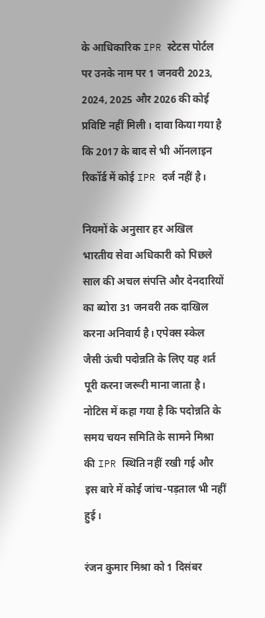के आधिकारिक IPR स्टेटस पोर्टल पर उनके नाम पर 1 जनवरी 2023, 2024, 2025 और 2026 की कोई प्रविष्टि नहीं मिली। दावा किया गया है कि 2017 के बाद से भी ऑनलाइन रिकॉर्ड में कोई IPR दर्ज नहीं है।

नियमों के अनुसार हर अखिल भारतीय सेवा अधिकारी को पिछले साल की अचल संपत्ति और देनदारियों का ब्योरा 31 जनवरी तक दाखिल करना अनिवार्य है। एपेक्स स्केल जैसी ऊंची पदोन्नति के लिए यह शर्त पूरी करना जरूरी माना जाता है। नोटिस में कहा गया है कि पदोन्नति के समय चयन समिति के सामने मिश्रा की IPR स्थिति नहीं रखी गई और इस बारे में कोई जांच-पड़ताल भी नहीं हुई।

रंजन कुमार मिश्रा को 1 दिसंबर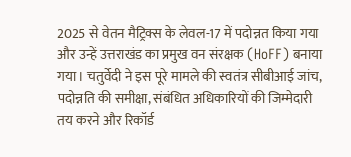2025 से वेतन मैट्रिक्स के लेवल-17 में पदोन्नत किया गया और उन्हें उत्तराखंड का प्रमुख वन संरक्षक (HoFF) बनाया गया। चतुर्वेदी ने इस पूरे मामले की स्वतंत्र सीबीआई जांच, पदोन्नति की समीक्षा, संबंधित अधिकारियों की जिम्मेदारी तय करने और रिकॉर्ड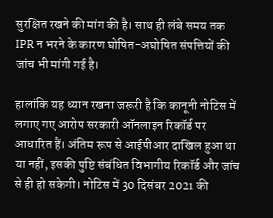सुरक्षित रखने की मांग की है। साथ ही लंबे समय तक IPR न भरने के कारण घोषित-अघोषित संपत्तियों की जांच भी मांगी गई है।

हालांकि यह ध्यान रखना जरूरी है कि कानूनी नोटिस में लगाए गए आरोप सरकारी ऑनलाइन रिकॉर्ड पर आधारित हैं। अंतिम रूप से आईपीआर दाखिल हुआ था या नहीं, इसकी पुष्टि संबंधित विभागीय रिकॉर्ड और जांच से ही हो सकेगी। नोटिस में 30 दिसंबर 2021 की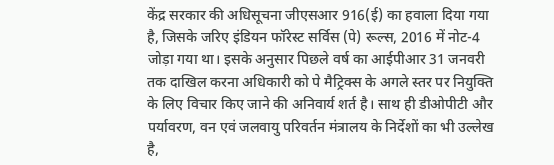केंद्र सरकार की अधिसूचना जीएसआर 916(ई) का हवाला दिया गया है, जिसके जरिए इंडियन फॉरेस्ट सर्विस (पे) रूल्स, 2016 में नोट-4 जोड़ा गया था। इसके अनुसार पिछले वर्ष का आईपीआर 31 जनवरी तक दाखिल करना अधिकारी को पे मैट्रिक्स के अगले स्तर पर नियुक्ति के लिए विचार किए जाने की अनिवार्य शर्त है। साथ ही डीओपीटी और पर्यावरण, वन एवं जलवायु परिवर्तन मंत्रालय के निर्देशों का भी उल्लेख है,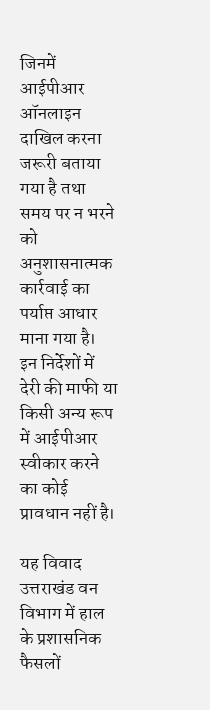जिनमें आईपीआर ऑनलाइन दाखिल करना जरूरी बताया गया है तथा समय पर न भरने को अनुशासनात्मक कार्रवाई का पर्याप्त आधार माना गया है। इन निर्देशों में देरी की माफी या किसी अन्य रूप में आईपीआर स्वीकार करने का कोई प्रावधान नहीं है।

यह विवाद उत्तराखंड वन विभाग में हाल के प्रशासनिक फैसलों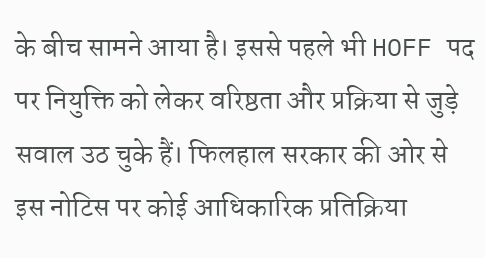के बीच सामने आया है। इससे पहले भी HOFF पद पर नियुक्ति को लेकर वरिष्ठता और प्रक्रिया से जुड़े सवाल उठ चुके हैं। फिलहाल सरकार की ओर से इस नोटिस पर कोई आधिकारिक प्रतिक्रिया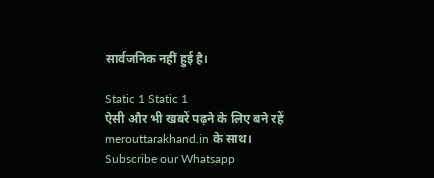सार्वजनिक नहीं हुई है।

Static 1 Static 1
ऐसी और भी खबरें पढ़ने के लिए बने रहें merouttarakhand.in के साथ।
Subscribe our Whatsapp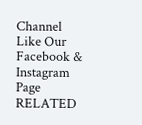Channel
Like Our Facebook & Instagram Page
RELATED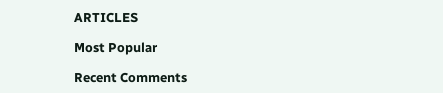ARTICLES

Most Popular

Recent Comments